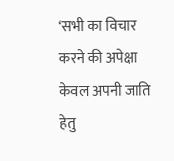‘सभी का विचार करने की अपेक्षा केवल अपनी जाति हेतु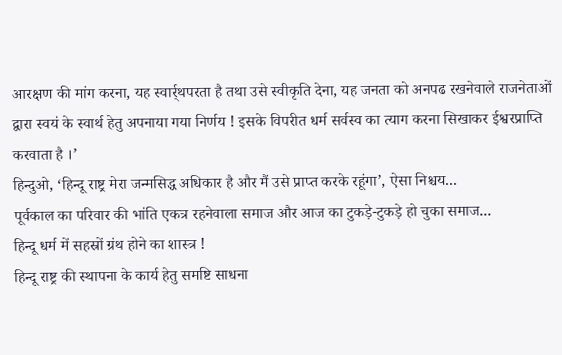आरक्षण की मांग करना, यह स्वार्र्थपरता है तथा उसे स्वीकृति देना, यह जनता को अनपढ रखनेवाले राजनेताओं द्वारा स्वयं के स्वार्थ हेतु अपनाया गया निर्णय ! इसके विपरीत धर्म सर्वस्व का त्याग करना सिखाकर ईश्वरप्राप्ति करवाता है ।’
हिन्दुओ, ‘हिन्दू राष्ट्र मेरा जन्मसिद्ध अधिकार है और मैं उसे प्राप्त करके रहूंगा’, ऐसा निश्चय...
पूर्वकाल का परिवार की भांति एकत्र रहनेवाला समाज और आज का टुकड़े-टुकड़े हो चुका समाज...
हिन्दू धर्म में सहस्रों ग्रंथ होने का शास्त्र !
हिन्दू राष्ट्र की स्थापना के कार्य हेतु समष्टि साधना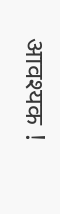आवश्यक !